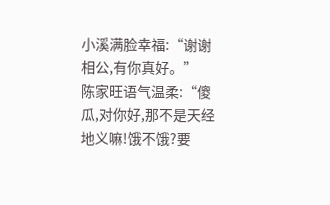小溪满脸幸福:“谢谢相公,有你真好。”
陈家旺语气温柔:“傻瓜,对你好,那不是天经地义嘛!饿不饿?要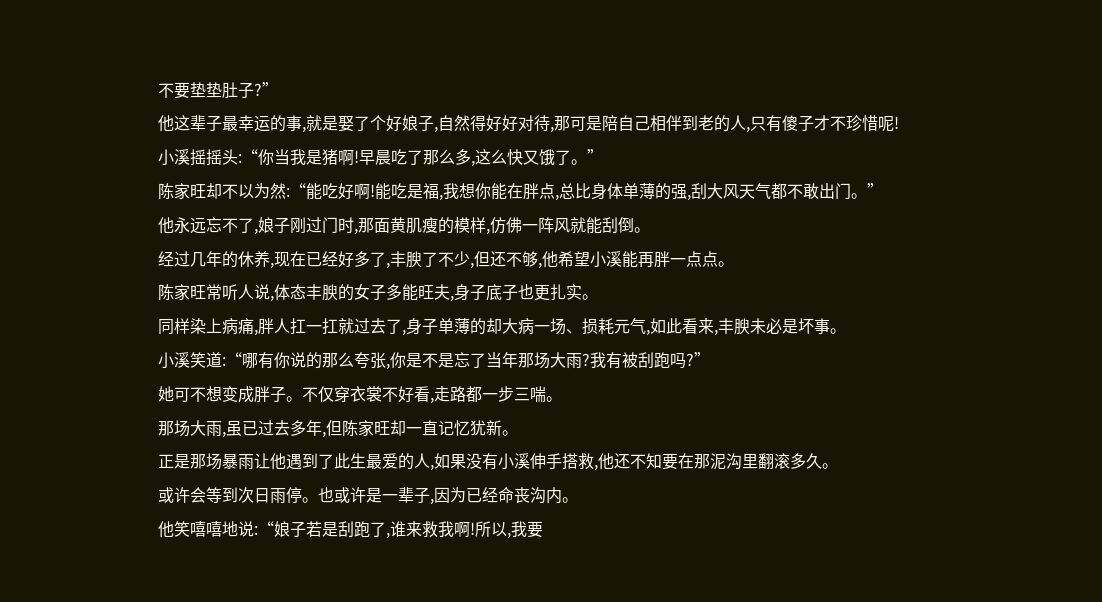不要垫垫肚子?”
他这辈子最幸运的事,就是娶了个好娘子,自然得好好对待,那可是陪自己相伴到老的人,只有傻子才不珍惜呢!
小溪摇摇头:“你当我是猪啊!早晨吃了那么多,这么快又饿了。”
陈家旺却不以为然:“能吃好啊!能吃是福,我想你能在胖点,总比身体单薄的强,刮大风天气都不敢出门。”
他永远忘不了,娘子刚过门时,那面黄肌瘦的模样,仿佛一阵风就能刮倒。
经过几年的休养,现在已经好多了,丰腴了不少,但还不够,他希望小溪能再胖一点点。
陈家旺常听人说,体态丰腴的女子多能旺夫,身子底子也更扎实。
同样染上病痛,胖人扛一扛就过去了,身子单薄的却大病一场、损耗元气,如此看来,丰腴未必是坏事。
小溪笑道:“哪有你说的那么夸张,你是不是忘了当年那场大雨?我有被刮跑吗?”
她可不想变成胖子。不仅穿衣裳不好看,走路都一步三喘。
那场大雨,虽已过去多年,但陈家旺却一直记忆犹新。
正是那场暴雨让他遇到了此生最爱的人,如果没有小溪伸手搭救,他还不知要在那泥沟里翻滚多久。
或许会等到次日雨停。也或许是一辈子,因为已经命丧沟内。
他笑嘻嘻地说:“娘子若是刮跑了,谁来救我啊!所以,我要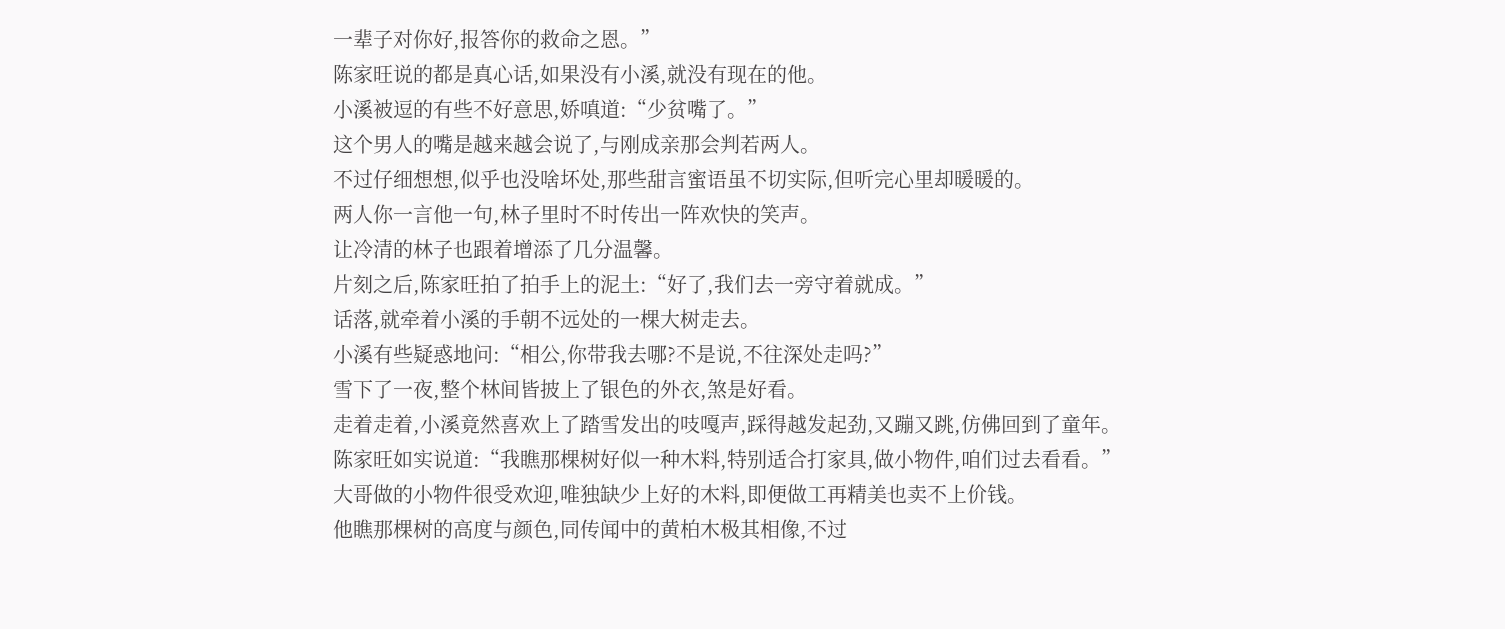一辈子对你好,报答你的救命之恩。”
陈家旺说的都是真心话,如果没有小溪,就没有现在的他。
小溪被逗的有些不好意思,娇嗔道:“少贫嘴了。”
这个男人的嘴是越来越会说了,与刚成亲那会判若两人。
不过仔细想想,似乎也没啥坏处,那些甜言蜜语虽不切实际,但听完心里却暖暖的。
两人你一言他一句,林子里时不时传出一阵欢快的笑声。
让冷清的林子也跟着增添了几分温馨。
片刻之后,陈家旺拍了拍手上的泥土:“好了,我们去一旁守着就成。”
话落,就牵着小溪的手朝不远处的一棵大树走去。
小溪有些疑惑地问:“相公,你带我去哪?不是说,不往深处走吗?”
雪下了一夜,整个林间皆披上了银色的外衣,煞是好看。
走着走着,小溪竟然喜欢上了踏雪发出的吱嘎声,踩得越发起劲,又蹦又跳,仿佛回到了童年。
陈家旺如实说道:“我瞧那棵树好似一种木料,特别适合打家具,做小物件,咱们过去看看。”
大哥做的小物件很受欢迎,唯独缺少上好的木料,即便做工再精美也卖不上价钱。
他瞧那棵树的高度与颜色,同传闻中的黄柏木极其相像,不过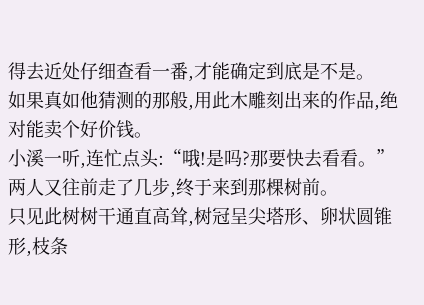得去近处仔细查看一番,才能确定到底是不是。
如果真如他猜测的那般,用此木雕刻出来的作品,绝对能卖个好价钱。
小溪一听,连忙点头:“哦!是吗?那要快去看看。”
两人又往前走了几步,终于来到那棵树前。
只见此树树干通直高耸,树冠呈尖塔形、卵状圆锥形,枝条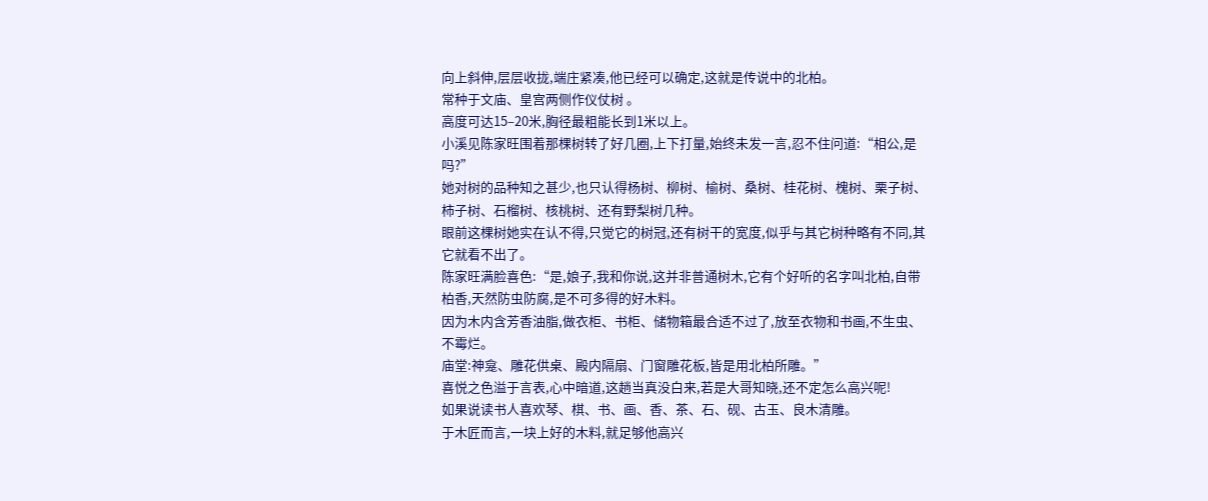向上斜伸,层层收拢,端庄紧凑,他已经可以确定,这就是传说中的北柏。
常种于文庙、皇宫两侧作仪仗树 。
高度可达15–20米,胸径最粗能长到1米以上。
小溪见陈家旺围着那棵树转了好几圈,上下打量,始终未发一言,忍不住问道:“相公,是吗?”
她对树的品种知之甚少,也只认得杨树、柳树、榆树、桑树、桂花树、槐树、栗子树、柿子树、石榴树、核桃树、还有野梨树几种。
眼前这棵树她实在认不得,只觉它的树冠,还有树干的宽度,似乎与其它树种略有不同,其它就看不出了。
陈家旺满脸喜色:“是,娘子,我和你说,这并非普通树木,它有个好听的名字叫北柏,自带柏香,天然防虫防腐,是不可多得的好木料。
因为木内含芳香油脂,做衣柜、书柜、储物箱最合适不过了,放至衣物和书画,不生虫、不霉烂。
庙堂:神龛、雕花供桌、殿内隔扇、门窗雕花板,皆是用北柏所雕。”
喜悦之色溢于言表,心中暗道,这趟当真没白来,若是大哥知晓,还不定怎么高兴呢!
如果说读书人喜欢琴、棋、书、画、香、茶、石、砚、古玉、良木清雕。
于木匠而言,一块上好的木料,就足够他高兴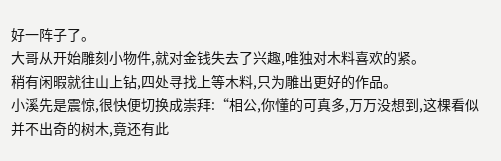好一阵子了。
大哥从开始雕刻小物件,就对金钱失去了兴趣,唯独对木料喜欢的紧。
稍有闲暇就往山上钻,四处寻找上等木料,只为雕出更好的作品。
小溪先是震惊,很快便切换成崇拜:“相公,你懂的可真多,万万没想到,这棵看似并不出奇的树木,竟还有此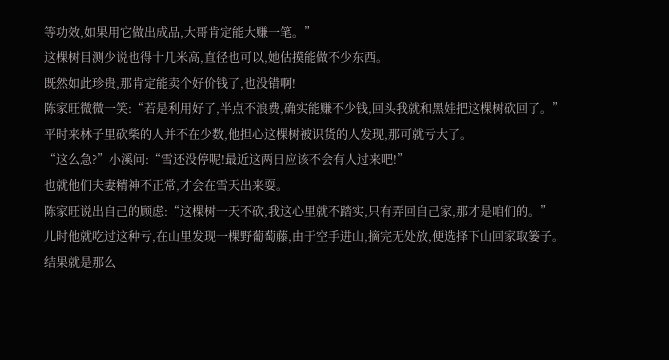等功效,如果用它做出成品,大哥肯定能大赚一笔。”
这棵树目测少说也得十几米高,直径也可以,她估摸能做不少东西。
既然如此珍贵,那肯定能卖个好价钱了,也没错啊!
陈家旺微微一笑:“若是利用好了,半点不浪费,确实能赚不少钱,回头我就和黑娃把这棵树砍回了。”
平时来林子里砍柴的人并不在少数,他担心这棵树被识货的人发现,那可就亏大了。
“这么急?”小溪问:“雪还没停呢!最近这两日应该不会有人过来吧!”
也就他们夫妻精神不正常,才会在雪天出来耍。
陈家旺说出自己的顾虑:“这棵树一天不砍,我这心里就不踏实,只有弄回自己家,那才是咱们的。”
儿时他就吃过这种亏,在山里发现一棵野葡萄藤,由于空手进山,摘完无处放,便选择下山回家取篓子。
结果就是那么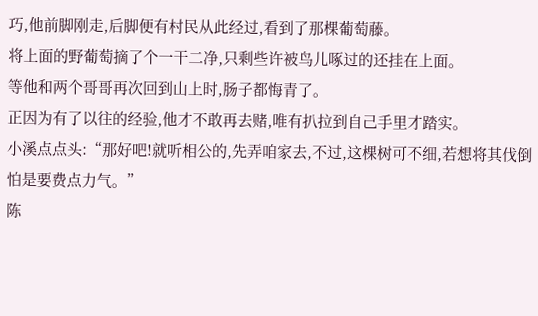巧,他前脚刚走,后脚便有村民从此经过,看到了那棵葡萄藤。
将上面的野葡萄摘了个一干二净,只剩些许被鸟儿啄过的还挂在上面。
等他和两个哥哥再次回到山上时,肠子都悔青了。
正因为有了以往的经验,他才不敢再去赌,唯有扒拉到自己手里才踏实。
小溪点点头:“那好吧!就听相公的,先弄咱家去,不过,这棵树可不细,若想将其伐倒怕是要费点力气。”
陈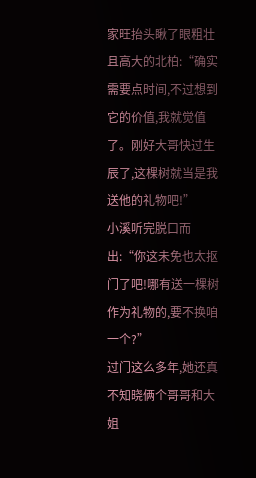家旺抬头瞅了眼粗壮且高大的北柏:“确实需要点时间,不过想到它的价值,我就觉值了。刚好大哥快过生辰了,这棵树就当是我送他的礼物吧!”
小溪听完脱口而出:“你这未免也太抠门了吧!哪有送一棵树作为礼物的,要不换咱一个?”
过门这么多年,她还真不知晓俩个哥哥和大姐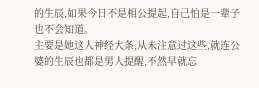的生辰,如果今日不是相公提起,自己怕是一辈子也不会知道。
主要是她这人神经大条,从未注意过这些,就连公婆的生辰也都是男人提醒,不然早就忘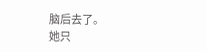脑后去了。
她只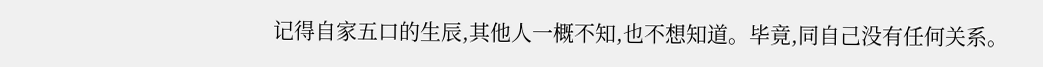记得自家五口的生辰,其他人一概不知,也不想知道。毕竟,同自己没有任何关系。